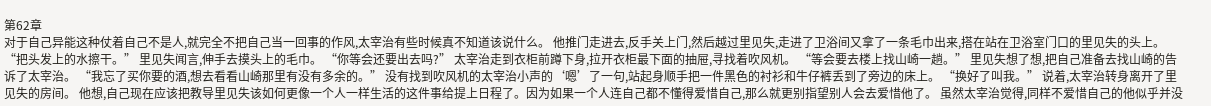第62章
对于自己异能这种仗着自己不是人,就完全不把自己当一回事的作风,太宰治有些时候真不知道该说什么。 他推门走进去,反手关上门,然后越过里见失,走进了卫浴间又拿了一条毛巾出来,搭在站在卫浴室门口的里见失的头上。 “把头发上的水擦干。” 里见失闻言,伸手去摸头上的毛巾。 “你等会还要出去吗?” 太宰治走到衣柜前蹲下身,拉开衣柜最下面的抽屉,寻找着吹风机。 “等会要去楼上找山崎一趟。” 里见失想了想,把自己准备去找山崎的告诉了太宰治。 “我忘了买你要的酒,想去看看山崎那里有没有多余的。” 没有找到吹风机的太宰治小声的‘嗯’了一句,站起身顺手把一件黑色的衬衫和牛仔裤丢到了旁边的床上。 “换好了叫我。” 说着,太宰治转身离开了里见失的房间。 他想,自己现在应该把教导里见失该如何更像一个人一样生活的这件事给提上日程了。因为如果一个人连自己都不懂得爱惜自己,那么就更别指望别人会去爱惜他了。 虽然太宰治觉得,同样不爱惜自己的他似乎并没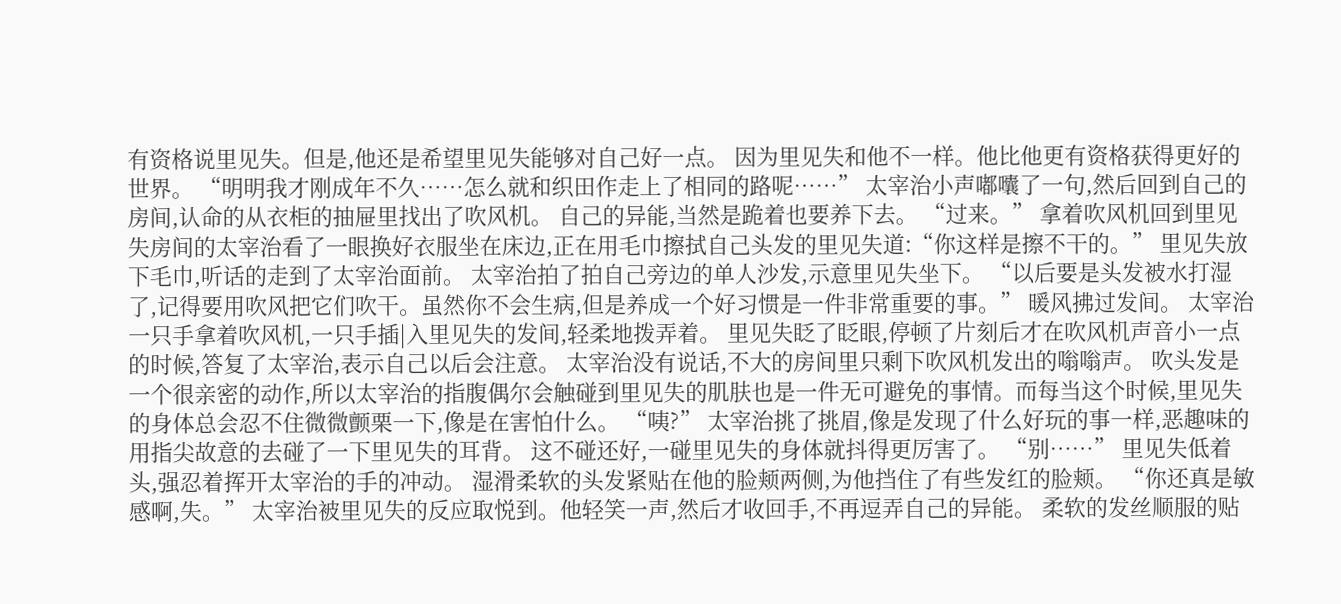有资格说里见失。但是,他还是希望里见失能够对自己好一点。 因为里见失和他不一样。他比他更有资格获得更好的世界。 “明明我才刚成年不久……怎么就和织田作走上了相同的路呢……” 太宰治小声嘟囔了一句,然后回到自己的房间,认命的从衣柜的抽屉里找出了吹风机。 自己的异能,当然是跪着也要养下去。 “过来。” 拿着吹风机回到里见失房间的太宰治看了一眼换好衣服坐在床边,正在用毛巾擦拭自己头发的里见失道:“你这样是擦不干的。” 里见失放下毛巾,听话的走到了太宰治面前。 太宰治拍了拍自己旁边的单人沙发,示意里见失坐下。 “以后要是头发被水打湿了,记得要用吹风把它们吹干。虽然你不会生病,但是养成一个好习惯是一件非常重要的事。” 暖风拂过发间。 太宰治一只手拿着吹风机,一只手插|入里见失的发间,轻柔地拨弄着。 里见失眨了眨眼,停顿了片刻后才在吹风机声音小一点的时候,答复了太宰治,表示自己以后会注意。 太宰治没有说话,不大的房间里只剩下吹风机发出的嗡嗡声。 吹头发是一个很亲密的动作,所以太宰治的指腹偶尔会触碰到里见失的肌肤也是一件无可避免的事情。而每当这个时候,里见失的身体总会忍不住微微颤栗一下,像是在害怕什么。 “咦?” 太宰治挑了挑眉,像是发现了什么好玩的事一样,恶趣味的用指尖故意的去碰了一下里见失的耳背。 这不碰还好,一碰里见失的身体就抖得更厉害了。 “别……” 里见失低着头,强忍着挥开太宰治的手的冲动。 湿滑柔软的头发紧贴在他的脸颊两侧,为他挡住了有些发红的脸颊。 “你还真是敏感啊,失。” 太宰治被里见失的反应取悦到。他轻笑一声,然后才收回手,不再逗弄自己的异能。 柔软的发丝顺服的贴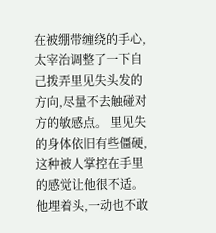在被绷带缠绕的手心,太宰治调整了一下自己拨弄里见失头发的方向,尽量不去触碰对方的敏感点。 里见失的身体依旧有些僵硬,这种被人掌控在手里的感觉让他很不适。他埋着头,一动也不敢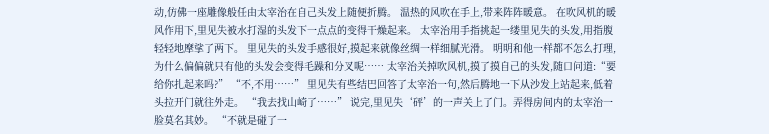动,仿佛一座雕像般任由太宰治在自己头发上随便折腾。 温热的风吹在手上,带来阵阵暖意。 在吹风机的暖风作用下,里见失被水打湿的头发下一点点的变得干燥起来。 太宰治用手指挑起一缕里见失的头发,用指腹轻轻地摩挲了两下。 里见失的头发手感很好,摸起来就像丝绸一样细腻光滑。 明明和他一样都不怎么打理,为什么偏偏就只有他的头发会变得毛躁和分叉呢…… 太宰治关掉吹风机,摸了摸自己的头发,随口问道:“要给你扎起来吗?” “不,不用……” 里见失有些结巴回答了太宰治一句,然后腾地一下从沙发上站起来,低着头拉开门就往外走。 “我去找山崎了……” 说完,里见失‘砰’的一声关上了门。弄得房间内的太宰治一脸莫名其妙。 “不就是碰了一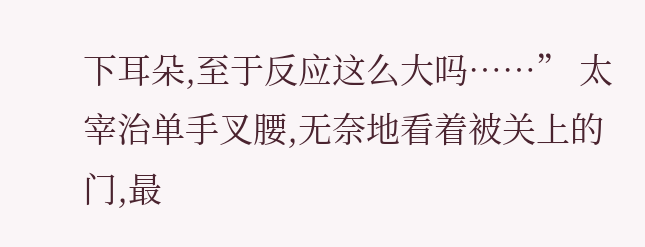下耳朵,至于反应这么大吗……” 太宰治单手叉腰,无奈地看着被关上的门,最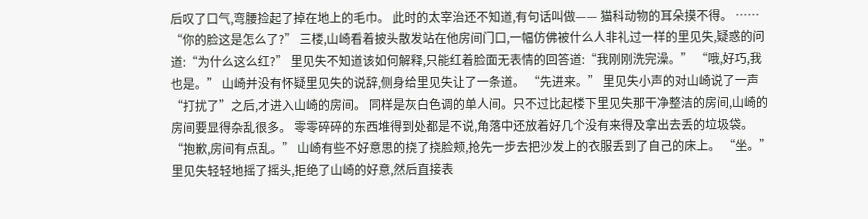后叹了口气,弯腰捡起了掉在地上的毛巾。 此时的太宰治还不知道,有句话叫做—— 猫科动物的耳朵摸不得。 …… “你的脸这是怎么了?” 三楼,山崎看着披头散发站在他房间门口,一幅仿佛被什么人非礼过一样的里见失,疑惑的问道:“为什么这么红?” 里见失不知道该如何解释,只能红着脸面无表情的回答道:“我刚刚洗完澡。” “哦,好巧,我也是。” 山崎并没有怀疑里见失的说辞,侧身给里见失让了一条道。 “先进来。” 里见失小声的对山崎说了一声“打扰了”之后,才进入山崎的房间。 同样是灰白色调的单人间。只不过比起楼下里见失那干净整洁的房间,山崎的房间要显得杂乱很多。 零零碎碎的东西堆得到处都是不说,角落中还放着好几个没有来得及拿出去丢的垃圾袋。 “抱歉,房间有点乱。” 山崎有些不好意思的挠了挠脸颊,抢先一步去把沙发上的衣服丢到了自己的床上。 “坐。” 里见失轻轻地摇了摇头,拒绝了山崎的好意,然后直接表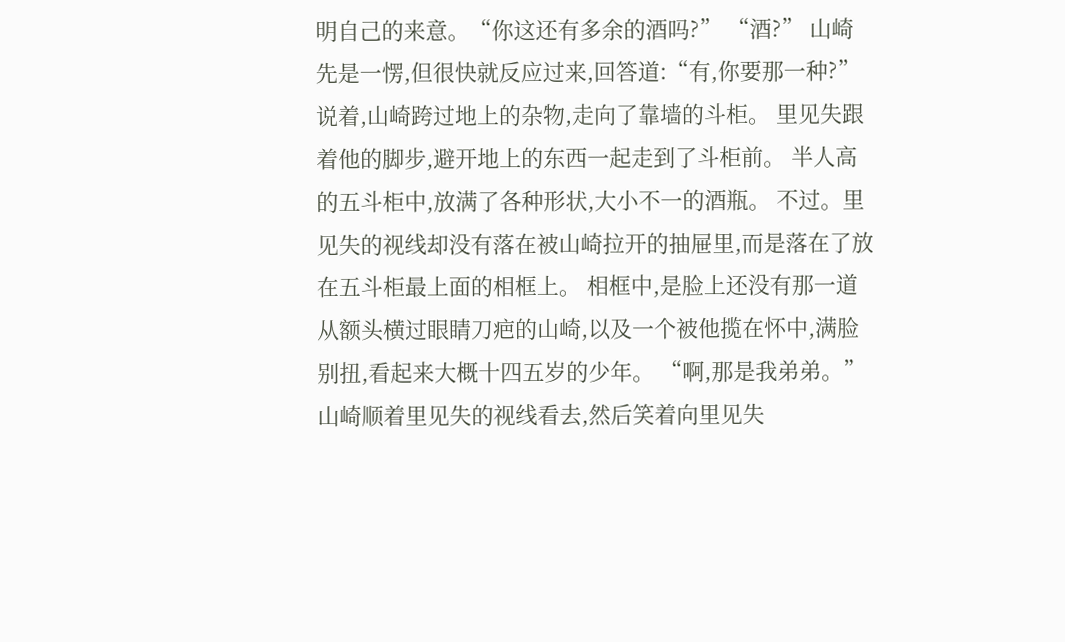明自己的来意。“你这还有多余的酒吗?” “酒?” 山崎先是一愣,但很快就反应过来,回答道:“有,你要那一种?” 说着,山崎跨过地上的杂物,走向了靠墙的斗柜。 里见失跟着他的脚步,避开地上的东西一起走到了斗柜前。 半人高的五斗柜中,放满了各种形状,大小不一的酒瓶。 不过。里见失的视线却没有落在被山崎拉开的抽屉里,而是落在了放在五斗柜最上面的相框上。 相框中,是脸上还没有那一道从额头横过眼睛刀疤的山崎,以及一个被他揽在怀中,满脸别扭,看起来大概十四五岁的少年。 “啊,那是我弟弟。” 山崎顺着里见失的视线看去,然后笑着向里见失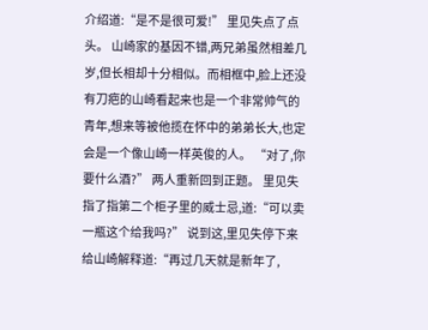介绍道:“是不是很可爱!” 里见失点了点头。 山崎家的基因不错,两兄弟虽然相差几岁,但长相却十分相似。而相框中,脸上还没有刀疤的山崎看起来也是一个非常帅气的青年,想来等被他揽在怀中的弟弟长大,也定会是一个像山崎一样英俊的人。 “对了,你要什么酒?” 两人重新回到正题。 里见失指了指第二个柜子里的威士忌,道:“可以卖一瓶这个给我吗?” 说到这,里见失停下来给山崎解释道:“再过几天就是新年了,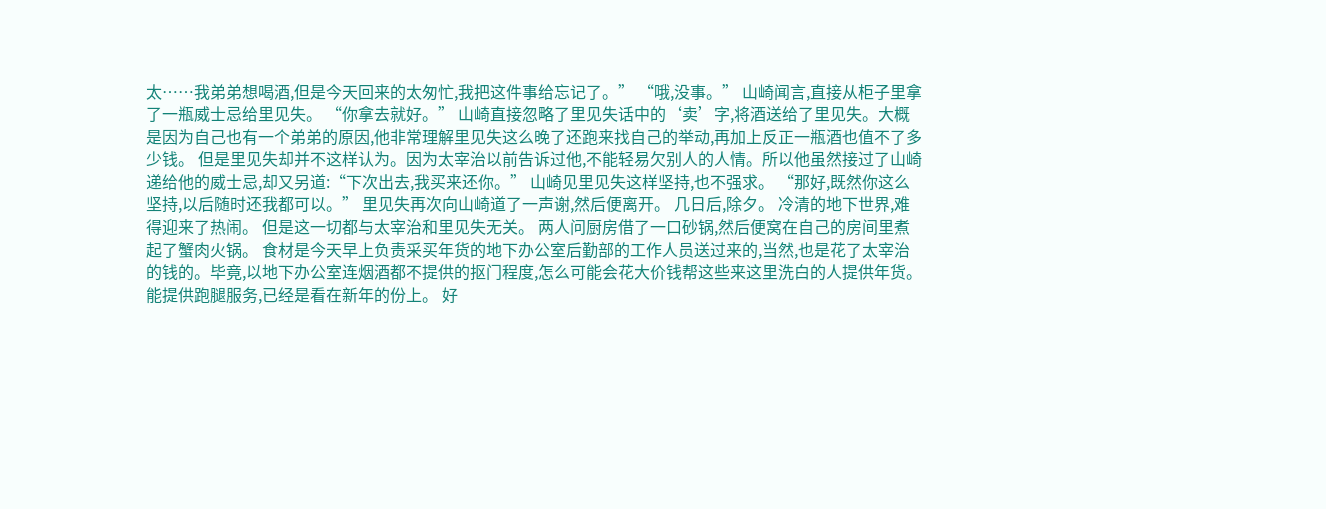太……我弟弟想喝酒,但是今天回来的太匆忙,我把这件事给忘记了。” “哦,没事。” 山崎闻言,直接从柜子里拿了一瓶威士忌给里见失。 “你拿去就好。” 山崎直接忽略了里见失话中的‘卖’字,将酒送给了里见失。大概是因为自己也有一个弟弟的原因,他非常理解里见失这么晚了还跑来找自己的举动,再加上反正一瓶酒也值不了多少钱。 但是里见失却并不这样认为。因为太宰治以前告诉过他,不能轻易欠别人的人情。所以他虽然接过了山崎递给他的威士忌,却又另道:“下次出去,我买来还你。” 山崎见里见失这样坚持,也不强求。 “那好,既然你这么坚持,以后随时还我都可以。” 里见失再次向山崎道了一声谢,然后便离开。 几日后,除夕。 冷清的地下世界,难得迎来了热闹。 但是这一切都与太宰治和里见失无关。 两人问厨房借了一口砂锅,然后便窝在自己的房间里煮起了蟹肉火锅。 食材是今天早上负责采买年货的地下办公室后勤部的工作人员送过来的,当然,也是花了太宰治的钱的。毕竟,以地下办公室连烟酒都不提供的抠门程度,怎么可能会花大价钱帮这些来这里洗白的人提供年货。能提供跑腿服务,已经是看在新年的份上。 好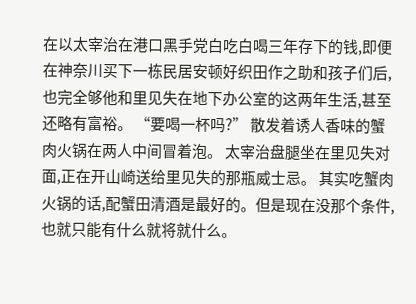在以太宰治在港口黑手党白吃白喝三年存下的钱,即便在神奈川买下一栋民居安顿好织田作之助和孩子们后,也完全够他和里见失在地下办公室的这两年生活,甚至还略有富裕。 “要喝一杯吗?” 散发着诱人香味的蟹肉火锅在两人中间冒着泡。 太宰治盘腿坐在里见失对面,正在开山崎送给里见失的那瓶威士忌。 其实吃蟹肉火锅的话,配蟹田清酒是最好的。但是现在没那个条件,也就只能有什么就将就什么。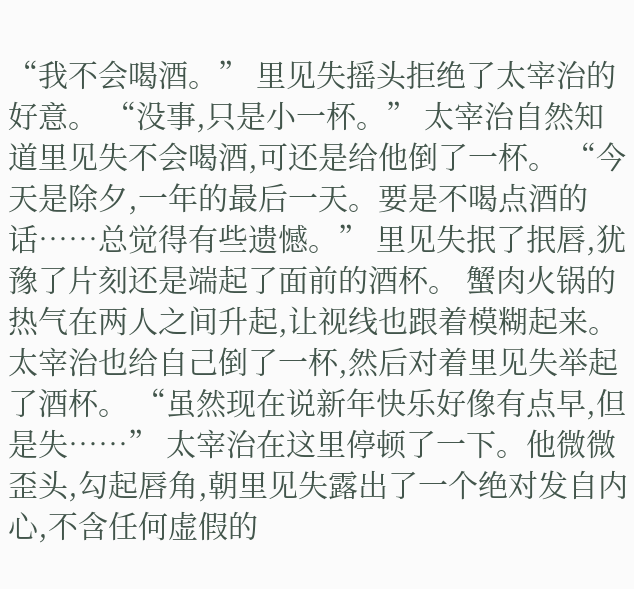“我不会喝酒。” 里见失摇头拒绝了太宰治的好意。 “没事,只是小一杯。” 太宰治自然知道里见失不会喝酒,可还是给他倒了一杯。 “今天是除夕,一年的最后一天。要是不喝点酒的话……总觉得有些遗憾。” 里见失抿了抿唇,犹豫了片刻还是端起了面前的酒杯。 蟹肉火锅的热气在两人之间升起,让视线也跟着模糊起来。 太宰治也给自己倒了一杯,然后对着里见失举起了酒杯。 “虽然现在说新年快乐好像有点早,但是失……” 太宰治在这里停顿了一下。他微微歪头,勾起唇角,朝里见失露出了一个绝对发自内心,不含任何虚假的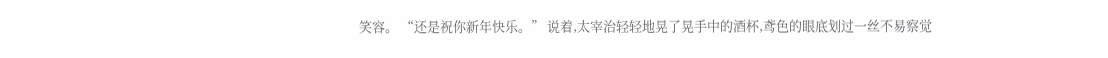笑容。 “还是祝你新年快乐。” 说着,太宰治轻轻地晃了晃手中的酒杯,鸢色的眼底划过一丝不易察觉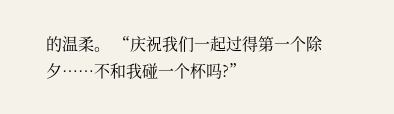的温柔。 “庆祝我们一起过得第一个除夕……不和我碰一个杯吗?”